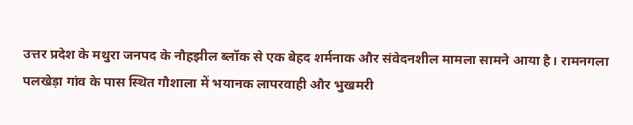उत्तर प्रदेश के मथुरा जनपद के नौहझील ब्लॉक से एक बेहद शर्मनाक और संवेदनशील मामला सामने आया है। रामनगला पलखेड़ा गांव के पास स्थित गौशाला में भयानक लापरवाही और भुखमरी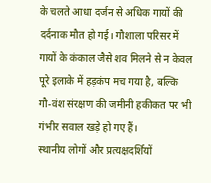के चलते आधा दर्जन से अधिक गायों की दर्दनाक मौत हो गई। गौशाला परिसर में गायों के कंकाल जैसे शव मिलने से न केवल पूरे इलाके में हड़कंप मच गया है, बल्कि गौ-वंश संरक्षण की जमीनी हकीकत पर भी गंभीर सवाल खड़े हो गए हैं।
स्थानीय लोगों और प्रत्यक्षदर्शियों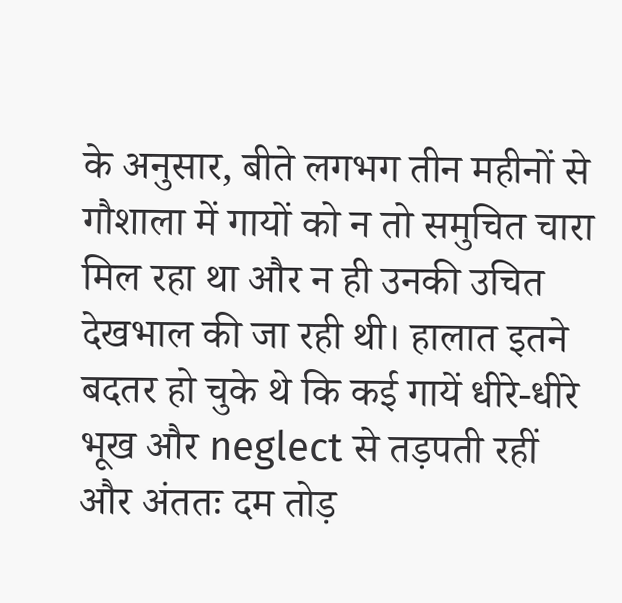के अनुसार, बीते लगभग तीन महीनों से गौशाला में गायों को न तो समुचित चारा मिल रहा था और न ही उनकी उचित देखभाल की जा रही थी। हालात इतने बदतर हो चुके थे कि कई गायें धीरे-धीरे भूख और neglect से तड़पती रहीं और अंततः दम तोड़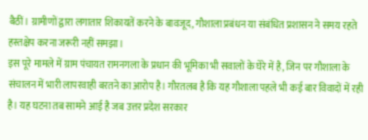बैठीं। ग्रामीणों द्वारा लगातार शिकायतें करने के बावजूद, गौशाला प्रबंधन या संबंधित प्रशासन ने समय रहते हस्तक्षेप करना जरूरी नहीं समझा।
इस पूरे मामले में ग्राम पंचायत रामनगला के प्रधान की भूमिका भी सवालों के घेरे में है, जिन पर गौशाला के संचालन में भारी लापरवाही बरतने का आरोप है। गौरतलब है कि यह गौशाला पहले भी कई बार विवादों में रही है। यह घटना तब सामने आई है जब उत्तर प्रदेश सरकार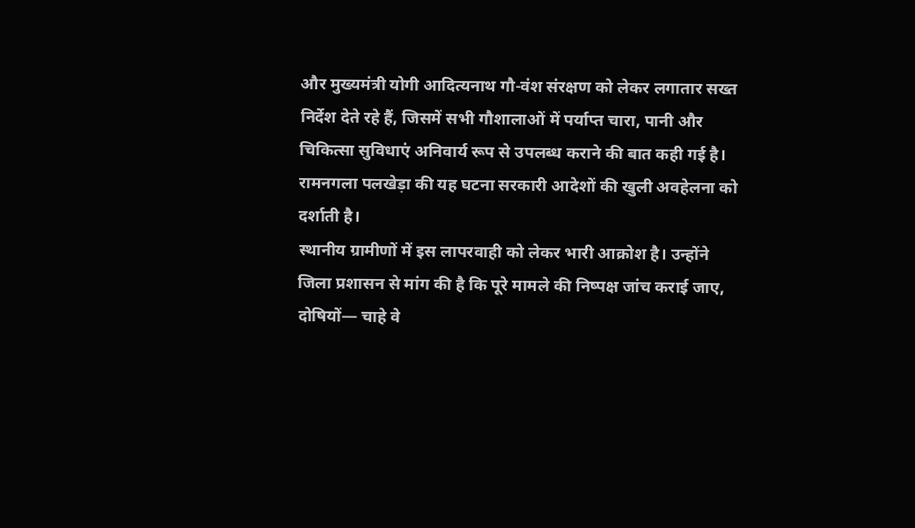और मुख्यमंत्री योगी आदित्यनाथ गौ-वंश संरक्षण को लेकर लगातार सख्त निर्देश देते रहे हैं, जिसमें सभी गौशालाओं में पर्याप्त चारा, पानी और चिकित्सा सुविधाएं अनिवार्य रूप से उपलब्ध कराने की बात कही गई है। रामनगला पलखेड़ा की यह घटना सरकारी आदेशों की खुली अवहेलना को दर्शाती है।
स्थानीय ग्रामीणों में इस लापरवाही को लेकर भारी आक्रोश है। उन्होंने जिला प्रशासन से मांग की है कि पूरे मामले की निष्पक्ष जांच कराई जाए, दोषियों— चाहे वे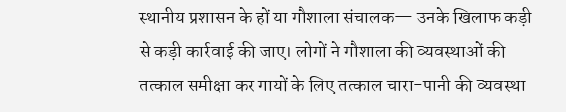स्थानीय प्रशासन के हों या गौशाला संचालक— उनके खिलाफ कड़ी से कड़ी कार्रवाई की जाए। लोगों ने गौशाला की व्यवस्थाओं की तत्काल समीक्षा कर गायों के लिए तत्काल चारा-पानी की व्यवस्था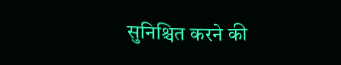सुनिश्चित करने की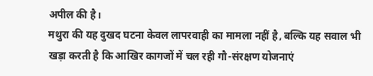अपील की है।
मथुरा की यह दुखद घटना केवल लापरवाही का मामला नहीं है, बल्कि यह सवाल भी खड़ा करती है कि आखिर कागजों में चल रही गौ-संरक्षण योजनाएं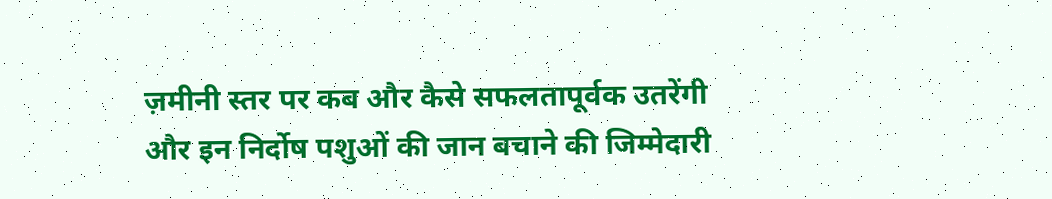ज़मीनी स्तर पर कब और कैसे सफलतापूर्वक उतरेंगी और इन निर्दोष पशुओं की जान बचाने की जिम्मेदारी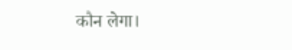कौन लेगा।